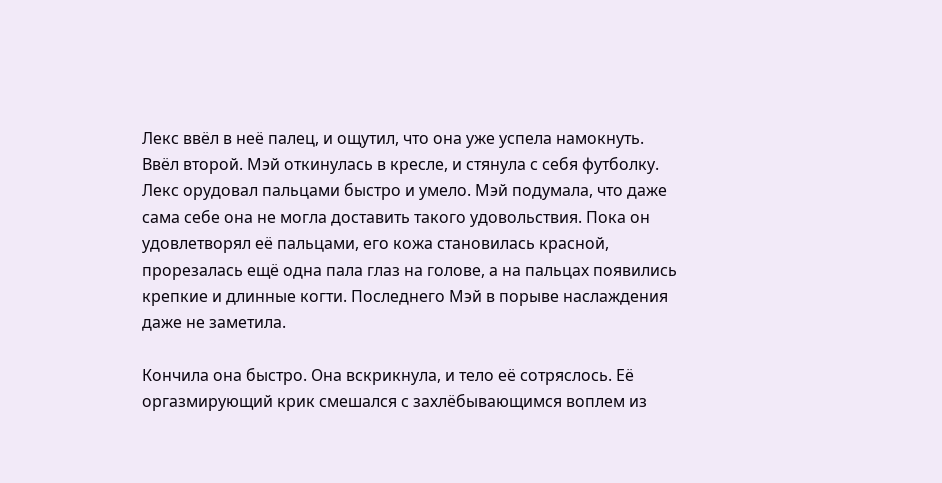Лекс ввёл в неё палец, и ощутил, что она уже успела намокнуть. Ввёл второй. Мэй откинулась в кресле, и стянула с себя футболку. Лекс орудовал пальцами быстро и умело. Мэй подумала, что даже сама себе она не могла доставить такого удовольствия. Пока он удовлетворял её пальцами, его кожа становилась красной, прорезалась ещё одна пала глаз на голове, а на пальцах появились крепкие и длинные когти. Последнего Мэй в порыве наслаждения даже не заметила.

Кончила она быстро. Она вскрикнула, и тело её сотряслось. Её оргазмирующий крик смешался с захлёбывающимся воплем из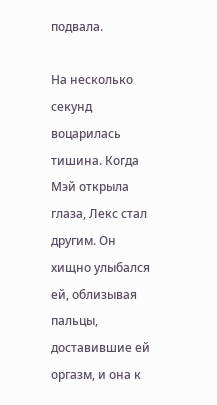подвала.

На несколько секунд воцарилась тишина. Когда Мэй открыла глаза, Лекс стал другим. Он хищно улыбался ей, облизывая пальцы, доставившие ей оргазм, и она к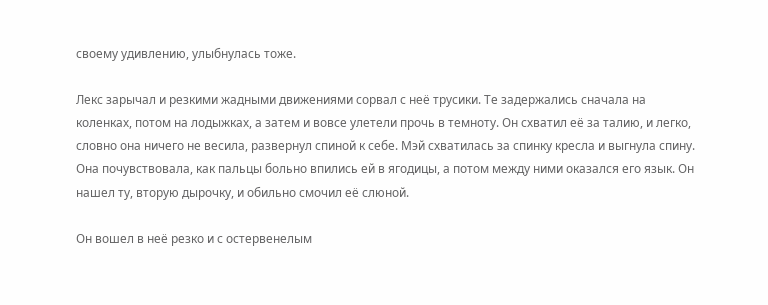своему удивлению, улыбнулась тоже.

Лекс зарычал и резкими жадными движениями сорвал с неё трусики. Те задержались сначала на коленках, потом на лодыжках, а затем и вовсе улетели прочь в темноту. Он схватил её за талию, и легко, словно она ничего не весила, развернул спиной к себе. Мэй схватилась за спинку кресла и выгнула спину. Она почувствовала, как пальцы больно впились ей в ягодицы, а потом между ними оказался его язык. Он нашел ту, вторую дырочку, и обильно смочил её слюной.

Он вошел в неё резко и с остервенелым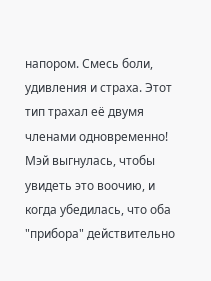напором. Смесь боли, удивления и страха. Этот тип трахал её двумя членами одновременно! Мэй выгнулась, чтобы увидеть это воочию, и когда убедилась, что оба "прибора" действительно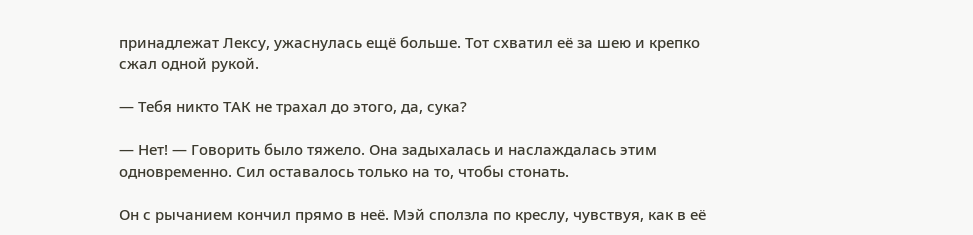принадлежат Лексу, ужаснулась ещё больше. Тот схватил её за шею и крепко сжал одной рукой.

— Тебя никто ТАК не трахал до этого, да, сука?

— Нет! — Говорить было тяжело. Она задыхалась и наслаждалась этим одновременно. Сил оставалось только на то, чтобы стонать.

Он с рычанием кончил прямо в неё. Мэй сползла по креслу, чувствуя, как в её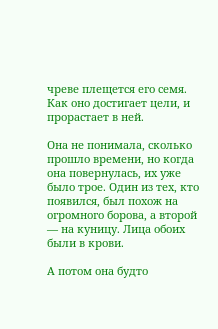чреве плещется его семя. Как оно достигает цели, и прорастает в ней.

Она не понимала, сколько прошло времени, но когда она повернулась, их уже было трое. Один из тех, кто появился, был похож на огромного борова, а второй — на куницу. Лица обоих были в крови.

А потом она будто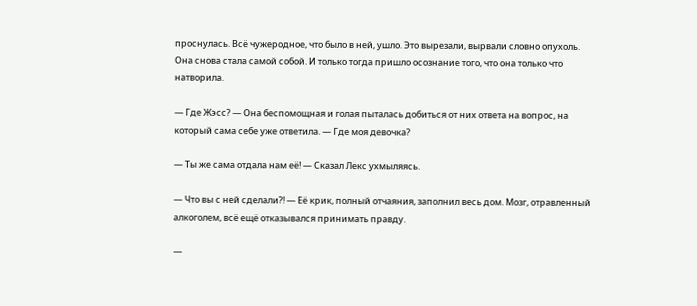проснулась. Всё чужеродное, что было в ней, ушло. Это вырезали, вырвали словно опухоль. Она снова стала самой собой. И только тогда пришло осознание того, что она только что натворила.

— Где Жэсс? — Она беспомощная и голая пыталась добиться от них ответа на вопрос, на который сама себе уже ответила. — Где моя девочка?

— Ты же сама отдала нам её! — Сказал Лекс ухмыляясь.

— Что вы с ней сделали?! — Её крик, полный отчаяния, заполнил весь дом. Мозг, отравленный алкоголем, всё ещё отказывался принимать правду.

—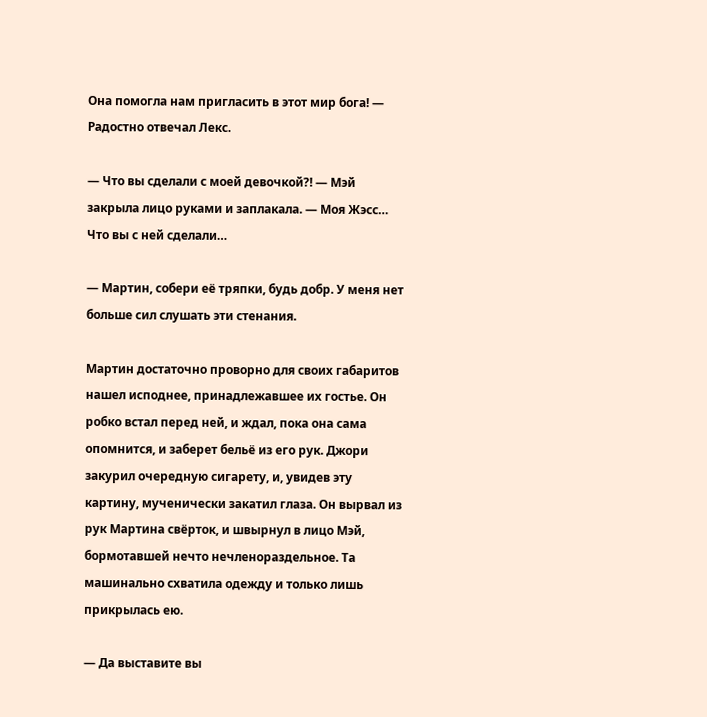Она помогла нам пригласить в этот мир бога! — Радостно отвечал Лекс.

— Что вы сделали с моей девочкой?! — Мэй закрыла лицо руками и заплакала. — Моя Жэсс… Что вы с ней сделали…

— Мартин, собери её тряпки, будь добр. У меня нет больше сил слушать эти стенания.

Мартин достаточно проворно для своих габаритов нашел исподнее, принадлежавшее их гостье. Он робко встал перед ней, и ждал, пока она сама опомнится, и заберет бельё из его рук. Джори закурил очередную сигарету, и, увидев эту картину, мученически закатил глаза. Он вырвал из рук Мартина свёрток, и швырнул в лицо Мэй, бормотавшей нечто нечленораздельное. Та машинально схватила одежду и только лишь прикрылась ею.

— Да выставите вы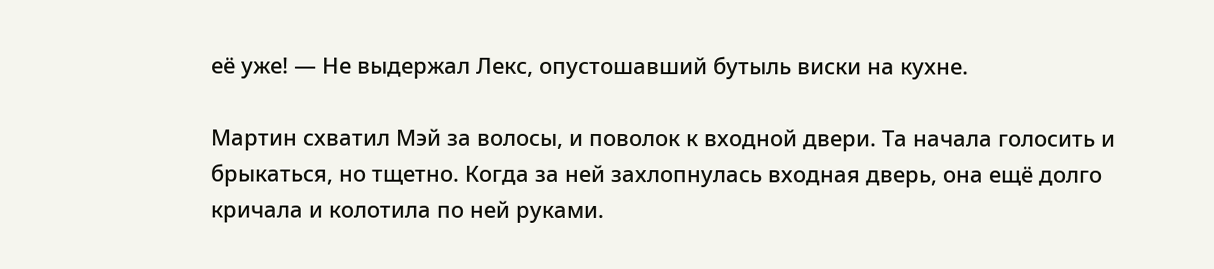её уже! — Не выдержал Лекс, опустошавший бутыль виски на кухне.

Мартин схватил Мэй за волосы, и поволок к входной двери. Та начала голосить и брыкаться, но тщетно. Когда за ней захлопнулась входная дверь, она ещё долго кричала и колотила по ней руками.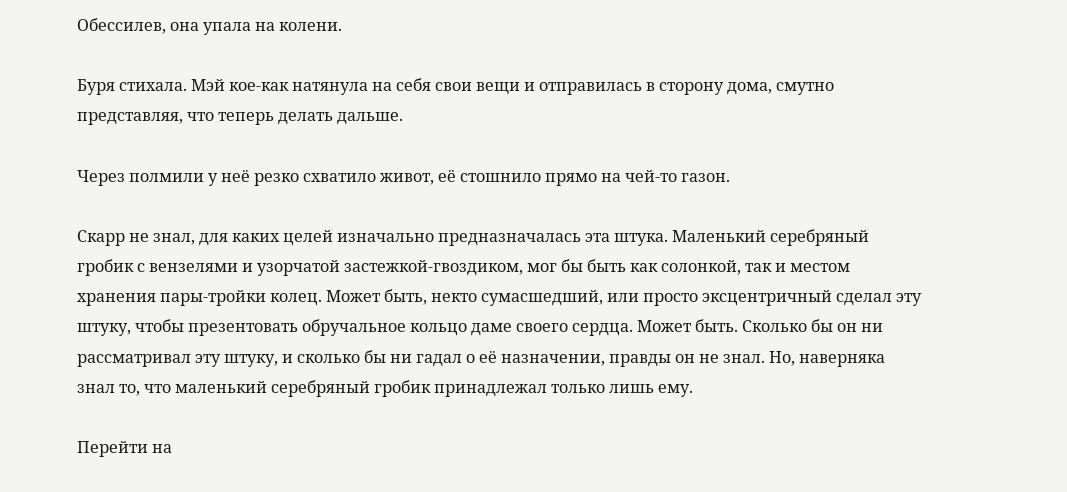Обессилев, она упала на колени.

Буря стихала. Мэй кое-как натянула на себя свои вещи и отправилась в сторону дома, смутно представляя, что теперь делать дальше.

Через полмили у неё резко схватило живот, её стошнило прямо на чей-то газон.

Скарр не знал, для каких целей изначально предназначалась эта штука. Маленький серебряный гробик с вензелями и узорчатой застежкой-гвоздиком, мог бы быть как солонкой, так и местом хранения пары-тройки колец. Может быть, некто сумасшедший, или просто эксцентричный сделал эту штуку, чтобы презентовать обручальное кольцо даме своего сердца. Может быть. Сколько бы он ни рассматривал эту штуку, и сколько бы ни гадал о её назначении, правды он не знал. Но, наверняка знал то, что маленький серебряный гробик принадлежал только лишь ему.

Перейти на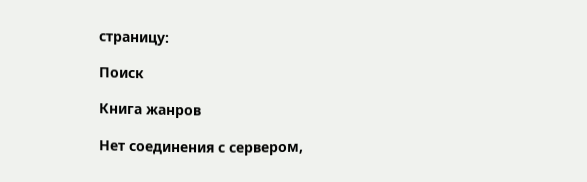страницу:

Поиск

Книга жанров

Нет соединения с сервером,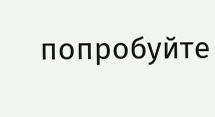попробуйте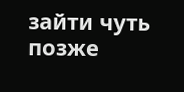зайти чуть позже